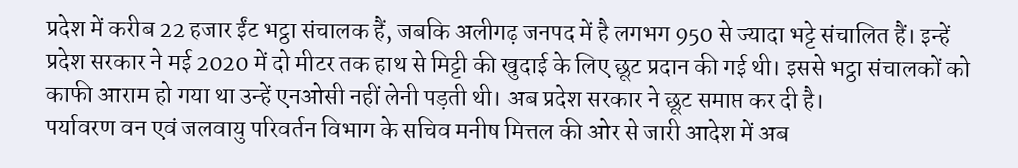प्रदेश में करीब 22 हजार ईंट भट्ठा संचालक हैं, जबकि अलीगढ़ जनपद में है लगभग 950 से ज्यादा भट्टे संचालित हैं। इन्हें प्रदेश सरकार ने मई 2020 में दो मीटर तक हाथ से मिट्टी की खुदाई के लिए छूट प्रदान की गई थी। इससे भट्ठा संचालकों को काफी आराम हो गया था उन्हें एनओसी नहीं लेनी पड़ती थी। अब प्रदेश सरकार ने छूट समाप्त कर दी है।
पर्यावरण वन एवं जलवायु परिवर्तन विभाग के सचिव मनीष मित्तल की ओर से जारी आदेश में अब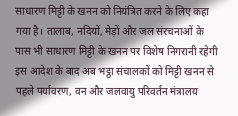साधारण मिट्टी के खनन को नियंत्रित करने के लिए कहा गया है। तालाब, नदियों, मेड़ों और जल संरचनाओं के पास भी साधारण मिट्टी के खनन पर विशेष निगरानी रहेगी
इस आदेश के बाद अब भट्ठा संचालकों को मिट्टी खनन से पहले पर्यावरण, वन और जलवायु परिवर्तन मंत्रालय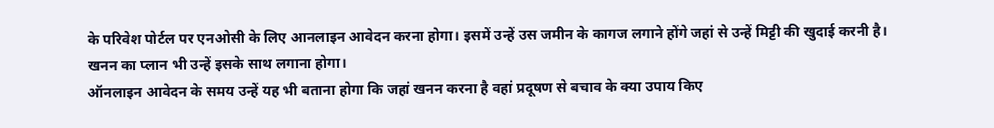के परिवेश पोर्टल पर एनओसी के लिए आनलाइन आवेदन करना होगा। इसमें उन्हें उस जमीन के कागज लगाने होंगे जहां से उन्हें मिट्टी की खुदाई करनी है। खनन का प्लान भी उन्हें इसके साथ लगाना होगा।
ऑनलाइन आवेदन के समय उन्हें यह भी बताना होगा कि जहां खनन करना है वहां प्रदूषण से बचाव के क्या उपाय किए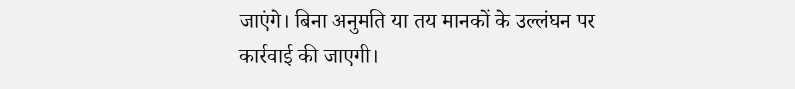जाएंगे। बिना अनुमति या तय मानकों के उल्लंघन पर कार्रवाई की जाएगी।